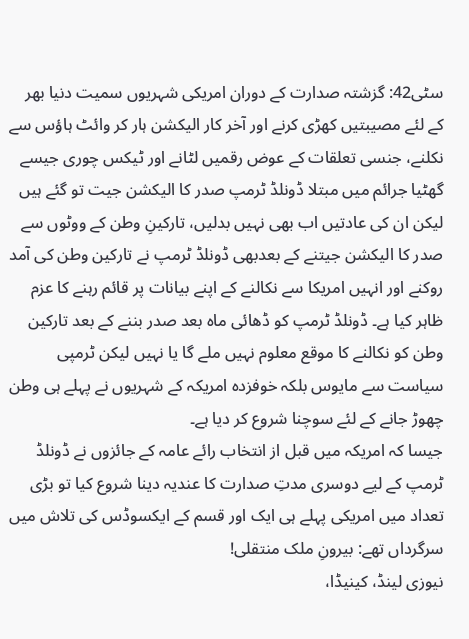سٹی42: گزشتہ صدارت کے دوران امریکی شہریوں سمیت دنیا بھر کے لئے مصیبتیں کھڑی کرنے اور آخر کار الیکشن ہار کر وائٹ ہاؤس سے نکلنے، جنسی تعلقات کے عوض رقمیں لٹانے اور ٹیکس چوری جیسے گھٹیا جرائم میں مبتلا ڈونلڈ ٹرمپ صدر کا الیکشن جیت تو گئے ہیں لیکن ان کی عادتیں اب بھی نہیں بدلیں، تارکینِ وطن کے ووٹوں سے صدر کا الیکشن جیتنے کے بعدبھی ڈونلڈ ٹرمپ نے تارکین وطن کی آمد روکنے اور انہیں امریکا سے نکالنے کے اپنے بیانات پر قائم رہنے کا عزم ظاہر کیا ہے۔ ڈونلڈ ٹرمپ کو ڈھائی ماہ بعد صدر بننے کے بعد تارکین وطن کو نکالنے کا موقع معلوم نہیں ملے گا یا نہیں لیکن ٹرمپی سیاست سے مایوس بلکہ خوفزدہ امریکہ کے شہریوں نے پہلے ہی وطن چھوڑ جانے کے لئے سوچنا شروع کر دیا ہے۔
جیسا کہ امریکہ میں قبل از انتخاب رائے عامہ کے جائزوں نے ڈونلڈ ٹرمپ کے لیے دوسری مدتِ صدارت کا عندیہ دینا شروع کیا تو بڑی تعداد میں امریکی پہلے ہی ایک اور قسم کے ایکسوڈس کی تلاش میں سرگرداں تھے: بیرونِ ملک منتقلی!
نیوزی لینڈ، کینیڈا،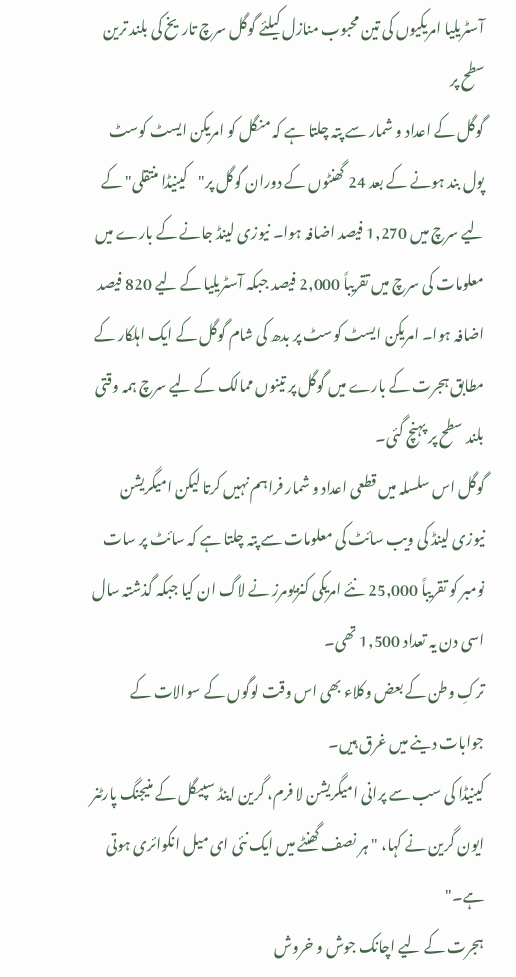آسٹریلیا امریکیوں کی تین محبوب منازل کیلئے گوگل سرچ تاریخ کی بلند ترین سطح پر
گوگل کے اعداد و شمار سے پتہ چلتا ہے کہ منگل کو امریکن ایسٹ کوسٹ پول بند ہونے کے بعد 24 گھنٹوں کے دوران گوگل پر"کینیڈا منتقلی" کے لیے سرچ میں 1,270 فیصد اضافہ ہوا۔ نیوزی لینڈ جانے کے بارے میں معلومات کی سرچ میں تقریباً 2,000 فیصد جبکہ آسٹریلیا کے لیے 820 فیصد اضافہ ہوا۔ امریکن ایسٹ کوسٹ پر بدھ کی شام گوگل کے ایک اہلکار کے مطابق ہجرت کے بارے میں گوگل پر تینوں ممالک کے لیے سرچ ہمہ وقتی بلند سطح پر پہنچ گئی۔
گوگل اس سلسلہ میں قطعی اعداد و شمار فراہم نہیں کرتا لیکن امیگریشن نیوزی لینڈ کی ویب سائٹ کی معلومات سے پتہ چلتا ہے کہ سائٹ پر سات نومبر کو تقریباً 25,000 نئے امریکی کنزیومرز نے لاگ ان کیا جبکہ گذشتہ سال اسی دن یہ تعداد 1,500 تھی۔
ترکِ وطن کے بعض وکلاء بھی اس وقت لوگوں کے سوالات کے جوابات دینے میں غرق ہیں۔
کینیڈا کی سب سے پرانی امیگریشن لا فرم، گرین اینڈ سپیگل کے منیجنگ پارٹنر ایون گرین نے کہا، "ہر نصف گھنٹے میں ایک نئی ای میل انکوائری ہوتی ہے۔"
ہجرت کے لیے اچانک جوش و خروش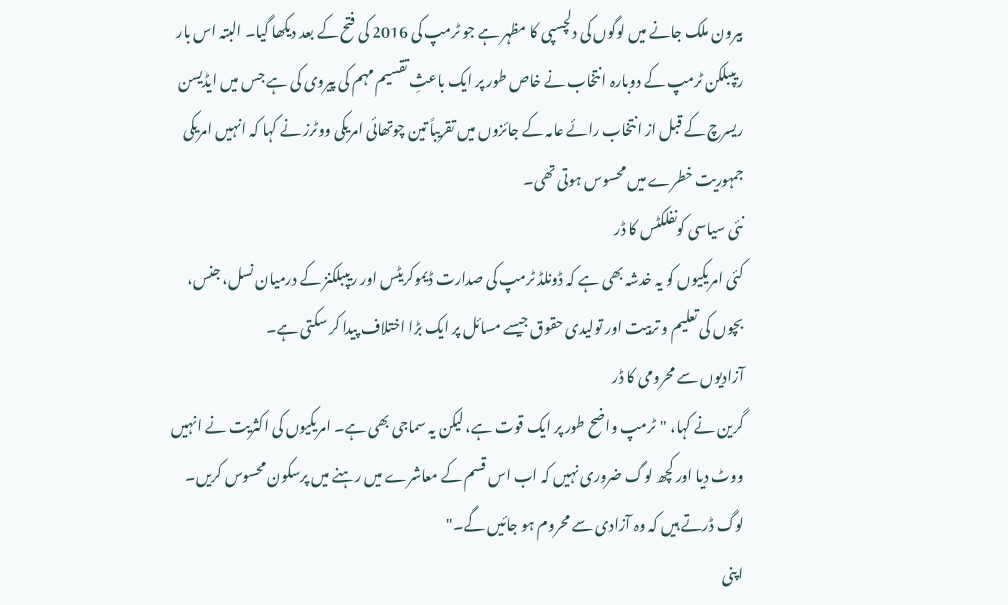بیرون ملک جانے میں لوگوں کی دلچسپی کا مظہر ہے جو ٹرمپ کی 2016 کی فتح کے بعد دیکھا گیا۔ البتہ اس بار ریپبلکن ٹرمپ کے دوبارہ انتخاب نے خاص طور پر ایک باعثِ تقسیم مہم کی پیروی کی ہے جس میں ایڈیسن ریسرچ کے قبل از انتخاب رائے عامہ کے جائزوں میں تقریباً تین چوتھائی امریکی ووٹرز نے کہا کہ انہیں امریکی جمہوریت خطرے میں محسوس ہوتی تھی۔
نئی سیاسی کونفلکٹس کا ڈر
کئی امریکیوں کو یہ خدشہ بھی ہے کہ ڈونلڈ ٹرمپ کی صدارت ڈیموکریٹس اور ریپبلکنز کے درمیان نسل، جنس، بچوں کی تعلیم و تربیت اور تولیدی حقوق جیسے مسائل پر ایک بڑا اختلاف پیدا کر سکتی ہے۔
آزادیوں سے محرومی کا ڈر
گرین نے کہا، "ٹرمپ واضح طور پر ایک قوت ہے، لیکن یہ سماجی بھی ہے۔ امریکیوں کی اکثریت نے انہیں ووٹ دیا اور کچھ لوگ ضروری نہیں کہ اب اس قسم کے معاشرے میں رہنے میں پرسکون محسوس کریں۔ لوگ ڈرتے ہیں کہ وہ آزادی سے محروم ہو جائیں گے۔"
اپنی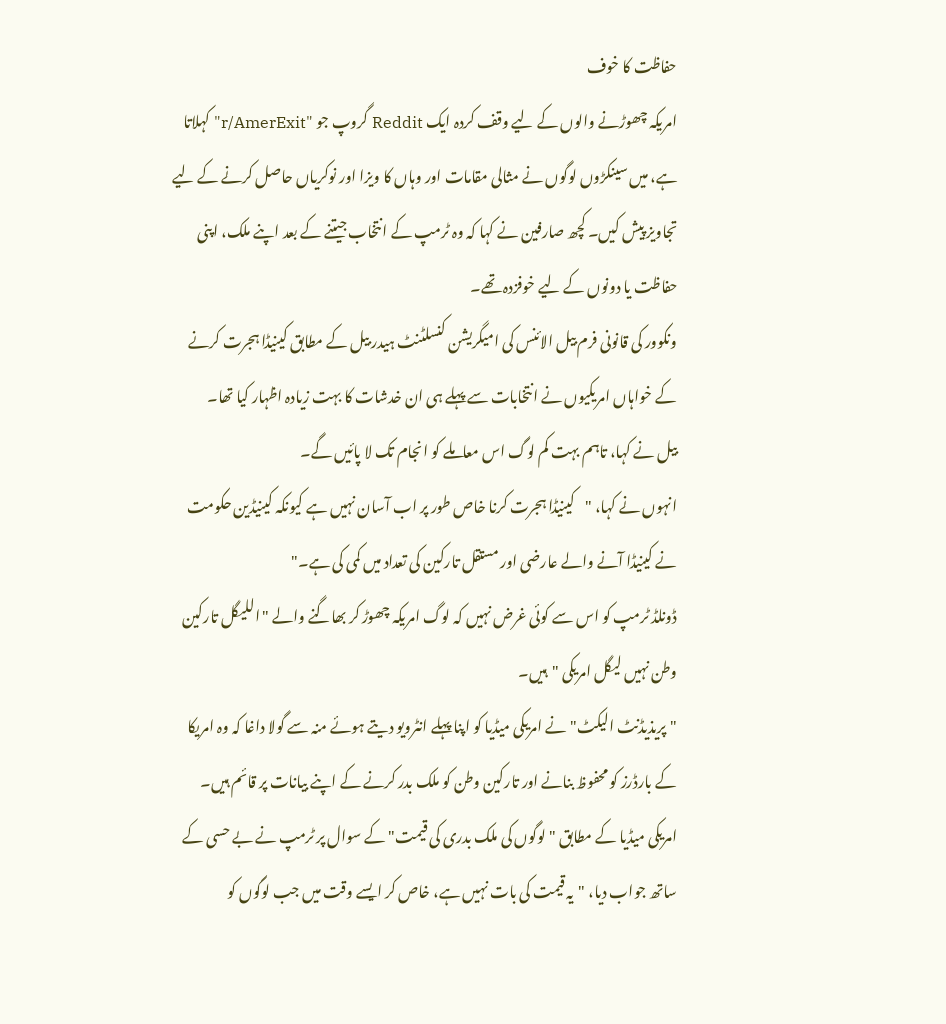حفاظت کا خوف
امریکہ چھوڑنے والوں کے لیے وقف کردہ ایک Reddit گروپ جو "r/AmerExit" کہلاتا ہے، میں سینکڑوں لوگوں نے مثالی مقامات اور وہاں کا ویزا اور نوکریاں حاصل کرنے کے لیے تجاویز پیش کیں۔ کچھ صارفین نے کہا کہ وہ ٹرمپ کے انتخاب جیتنے کے بعد اپنے ملک، اپنی حفاظت یا دونوں کے لیے خوفزدہ تھے۔
ونکوور کی قانونی فرم بیل الائنس کی امیگریشن کنسلٹنٹ ہیدر بیل کے مطابق کینیڈا ہجرت کرنے کے خواہاں امریکیوں نے انتخابات سے پہلے ہی ان خدشات کا بہت زیادہ اظہار کیا تھا۔
بیل نے کہا، تاہم بہت کم لوگ اس معاملے کو انجام تک لا پائیں گے۔
انہوں نے کہا، "کینیڈا ہجرت کرنا خاص طور پر اب آسان نہیں ہے کیونکہ کینیڈین حکومت نے کینیڈا آنے والے عارضی اور مستقل تارکین کی تعداد میں کمی کی ہے۔"
ڈونلڈ ٹرمپ کو اس سے کوئی غرض نہیں کہ لوگ امریکہ چھوڑ کر بھاگنے والے "اللیگل تارکین وطن نہیں لیگل امریکی "ہیں۔
"پریذیڈنٹ الیکٹ" نے امریکی میڈیا کو اپنا پہلے انٹرویو دیتے ہوئے منہ سے گولا داغا کہ وہ امریکا کے بارڈرز کو محفوظ بنانے اور تارکین وطن کو ملک بدر کرنے کے اپنے بیانات پر قائم ہیں۔
امریکی میڈیا کے مطابق "لوگوں کی ملک بدری کی قیمت" کے سوال پر ٹرمپ نے بے حسی کے ساتھ جواب دیا، "یہ قیمت کی بات نہیں ہے، خاص کر ایسے وقت میں جب لوگوں کو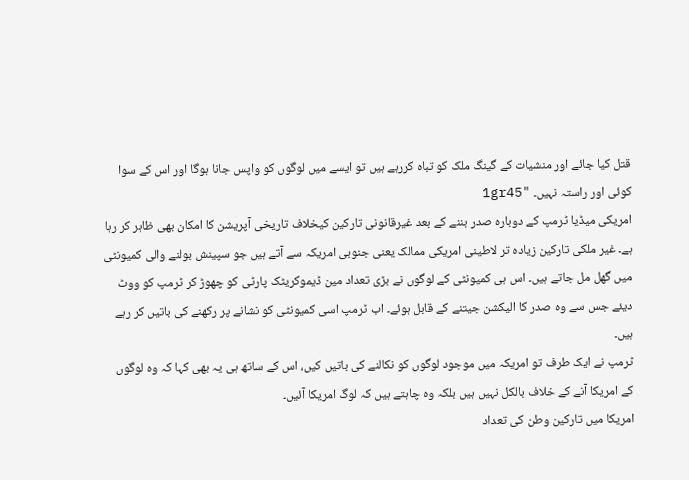قتل کیا جائے اور منشیات کے گینگ ملک کو تباہ کررہے ہیں تو ایسے میں لوگوں کو واپس جانا ہوگا اور اس کے سوا کوئی اور راستہ نہیں۔ "1gr45
امریکی میڈیا ٹرمپ کے دوبارہ صدر بننے کے بعد غیرقانونی تارکین کیخلاف تاریخی آپریشن کا امکان بھی ظاہر کر رہا ہے۔ غیر ملکی تارکین زیادہ تر لاطینی امریکی ممالک یعنی جنوبی امریکہ سے آتے ہیں جو سپینش بولنے والی کمیونٹی میں گھل مل جاتے ہیں۔ اس ہی کمیونٹی کے لوگوں نے بڑی تعداد مین ڈیموکریٹک پارٹی کو چھوڑ کر ٹرمپ کو ووٹ دیئے جس سے وہ صدر کا الیکشن جیتنے کے قابل ہوئے۔ اب ٹرمپ اسی کمیونٹی کو نشانے پر رکھنے کی باتیں کر رہے ہیں۔
ٹرمپ نے ایک طرف تو امریکہ میں موجود لوگوں کو نکالنے کی باتیں کیں، اس کے ساتھ ہی یہ بھی کہا کہ وہ لوگوں کے امریکا آنے کے خلاف بالکل نہیں ہیں بلکہ وہ چاہتے ہیں کہ لوگ امریکا آئیں۔
امریکا میں تارکین وطن کی تعداد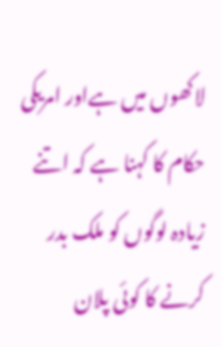لاکھوں میں ہےاور امریکی حکام کا کہنا ہے کہ اتنے زیادہ لوگوں کو ملک بدر کرنے کا کوئی پلان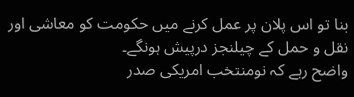بنا تو اس پلان پر عمل کرنے میں حکومت کو معاشی اور نقل و حمل کے چیلنجز درپیش ہونگے۔
واضح رہے کہ نومنتخب امریکی صدر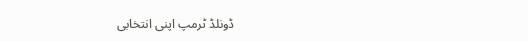ڈونلڈ ٹرمپ اپنی انتخابی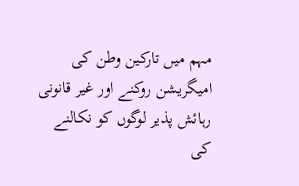مہم میں تارکین وطن کی امیگریشن روکنے اور غیر قانونی رہائش پذیر لوگوں کو نکالنے کی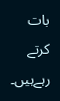بات کرتے رہےہیں۔